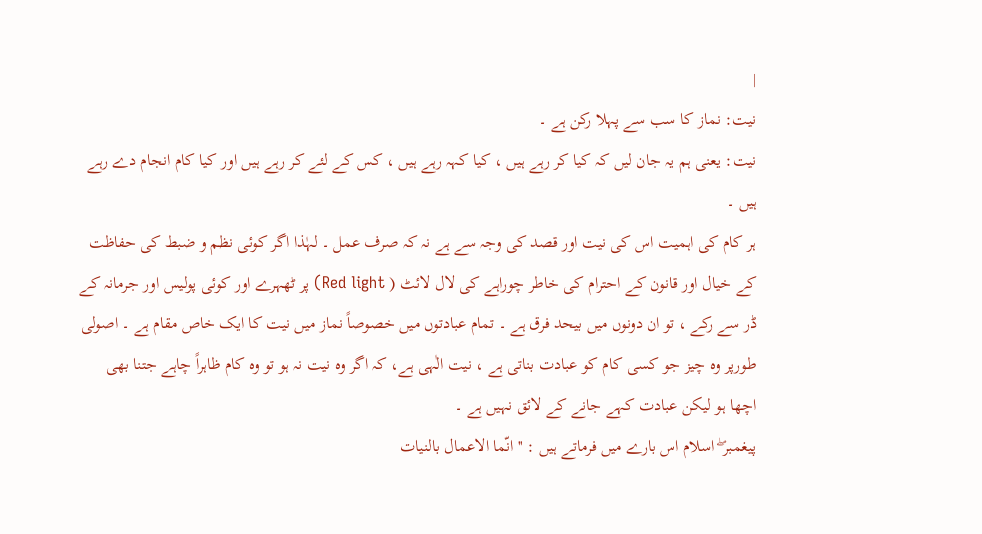|
نیت: نماز کا سب سے پہلا رکن ہے ۔
نیت: یعنی ہم یہ جان لیں کہ کیا کر رہے ہیں ، کیا کہہ رہے ہیں ، کس کے لئے کر رہے ہیں اور کیا کام انجام دے رہے ہیں ۔
ہر کام کی اہمیت اس کی نیت اور قصد کی وجہ سے ہے نہ کہ صرف عمل ۔ لہٰذا اگر کوئی نظم و ضبط کی حفاظت کے خیال اور قانون کے احترام کی خاطر چوراہے کی لال لائٹ ( Red light) پر ٹھہرے اور کوئی پولیس اور جرمانہ کے ڈر سے رکے ، تو ان دونوں میں بیحد فرق ہے ۔ تمام عبادتوں میں خصوصاً نماز میں نیت کا ایک خاص مقام ہے ۔ اصولی طورپر وہ چیز جو کسی کام کو عبادت بناتی ہے ، نیت الٰہی ہے، کہ اگر وہ نیت نہ ہو تو وہ کام ظاہراً چاہے جتنا بھی اچھا ہو لیکن عبادت کہے جانے کے لائق نہیں ہے ۔
پیغمبر ۖ اسلام اس بارے میں فرماتے ہیں : '' انّما الاعمال بالنیات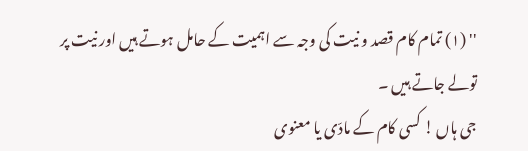'' (١) تمام کام قصد و نیت کی وجہ سے اہمیت کے حامل ہوتے ہیں اور نیت پر تولے جاتے ہیں ۔
جی ہاں ! کسی کام کے مادّی یا معنوی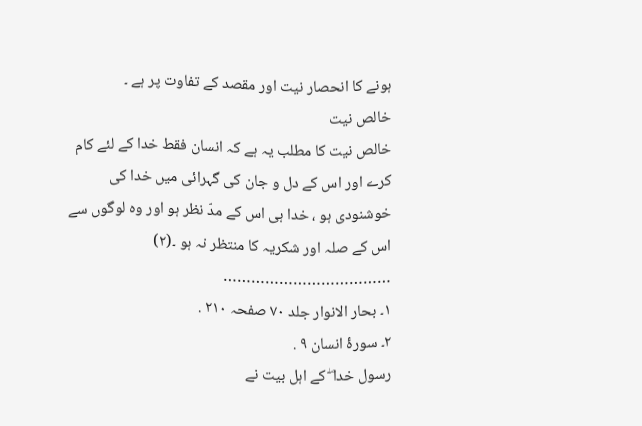ہونے کا انحصار نیت اور مقصد کے تفاوت پر ہے ۔
خالص نیت
خالص نیت کا مطلب یہ ہے کہ انسان فقط خدا کے لئے کام کرے اور اس کے دل و جان کی گہرائی میں خدا کی خوشنودی ہو ، خدا ہی اس کے مدّ نظر ہو اور وہ لوگوں سے اس کے صلہ اور شکریہ کا منتظر نہ ہو ۔(٢)
………………………………
١۔ بحار الانوار جلد ٧٠ صفحہ ٢١٠ .
٢۔ سورۂ انسان ٩ .
رسول خدا ۖ کے اہل بیت نے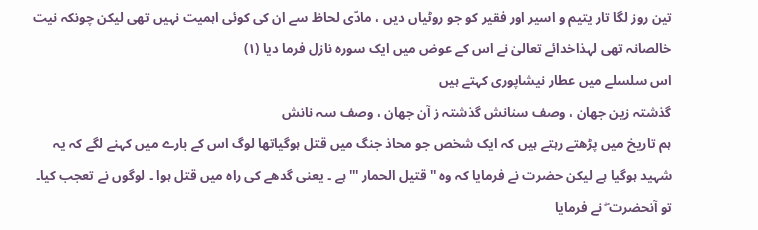تین روز لگا تار یتیم و اسیر اور فقیر کو جو روٹیاں دیں ، مادّی لحاظ سے ان کی کوئی اہمیت نہیں تھی لیکن چونکہ نیت خالصانہ تھی لہذاخدائے تعالیٰ نے اس کے عوض میں ایک سورہ نازل فرما دیا (١)
اس سلسلے میں عطار نیشاپوری کہتے ہیں
گذشتہ زین جھان ، وصف سنانش گذشتہ ز آن جھان ، وصف سہ نانش
ہم تاریخ میں پڑھتے رہتے ہیں کہ ایک شخص جو محاذ جنگ میں قتل ہوگیاتھا لوگ اس کے بارے میں کہنے لگے کہ یہ شہید ہوگیا ہے لیکن حضرت نے فرمایا کہ وہ '' قتیل الحمار ''' ہے ۔ یعنی گدھے کی راہ میں قتل ہوا ۔ لوگوں نے تعجب کیا۔ تو آنحضرت ۖ نے فرمایا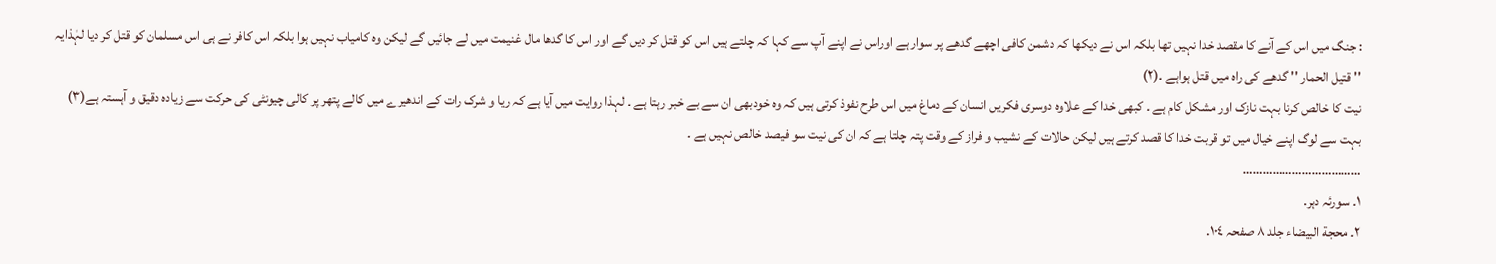: جنگ میں اس کے آنے کا مقصد خدا نہیں تھا بلکہ اس نے دیکھا کہ دشمن کافی اچھے گدھے پر سوار ہے اوراس نے اپنے آپ سے کہا کہ چلتے ہیں اس کو قتل کر دیں گے اور اس کا گدھا مال غنیمت میں لے جائیں گے لیکن وہ کامیاب نہیں ہوا بلکہ اس کافر نے ہی اس مسلمان کو قتل کر دیا لہٰذایہ '' قتیل الحمار '' گدھے کی راہ میں قتل ہواہے ۔(٢)
نیت کا خالص کرنا بہت نازک اور مشکل کام ہے ۔ کبھی خدا کے علاوہ دوسری فکریں انسان کے دماغ میں اس طرح نفوذ کرتی ہیں کہ وہ خودبھی ان سے بے خبر رہتا ہے ۔ لہذا روایت میں آیا ہے کہ ریا و شرک رات کے اندھیرے میں کالے پتھر پر کالی چیونٹی کی حرکت سے زیادہ دقیق و آہستہ ہے(٣) بہت سے لوگ اپنے خیال میں تو قربت خدا کا قصد کرتے ہیں لیکن حالات کے نشیب و فراز کے وقت پتہ چلتا ہے کہ ان کی نیت سو فیصد خالص نہیں ہے ۔
………………………………
١۔ سورئہ دہر.
٢۔ محجة البیضاء جلد ٨ صفحہ ١٠٤.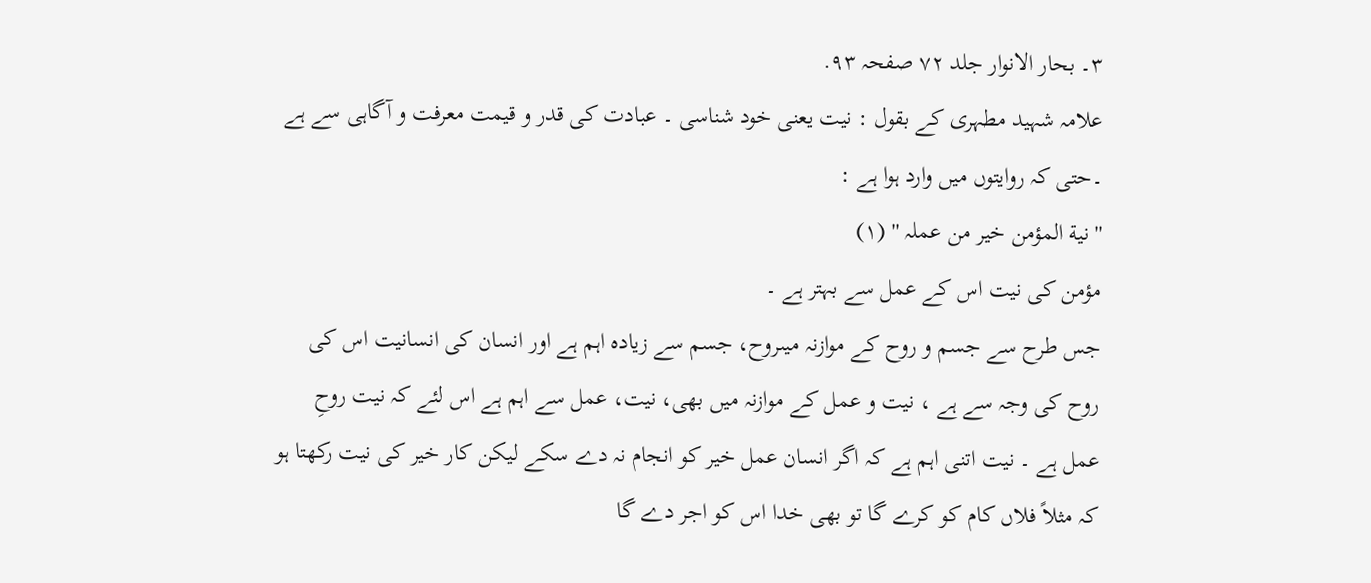٣۔ بحار الانوار جلد ٧٢ صفحہ ٩٣.
علامہ شہید مطہری کے بقول : نیت یعنی خود شناسی ۔ عبادت کی قدر و قیمت معرفت و آگاہی سے ہے ۔حتی کہ روایتوں میں وارد ہوا ہے :
'' نیة المؤمن خیر من عملہ '' (١)
مؤمن کی نیت اس کے عمل سے بہتر ہے ۔
جس طرح سے جسم و روح کے موازنہ میںروح، جسم سے زیادہ اہم ہے اور انسان کی انسانیت اس کی روح کی وجہ سے ہے ، نیت و عمل کے موازنہ میں بھی، نیت، عمل سے اہم ہے اس لئے کہ نیت روحِ عمل ہے ۔ نیت اتنی اہم ہے کہ اگر انسان عمل خیر کو انجام نہ دے سکے لیکن کار خیر کی نیت رکھتا ہو کہ مثلاً فلاں کام کو کرے گا تو بھی خدا اس کو اجر دے گا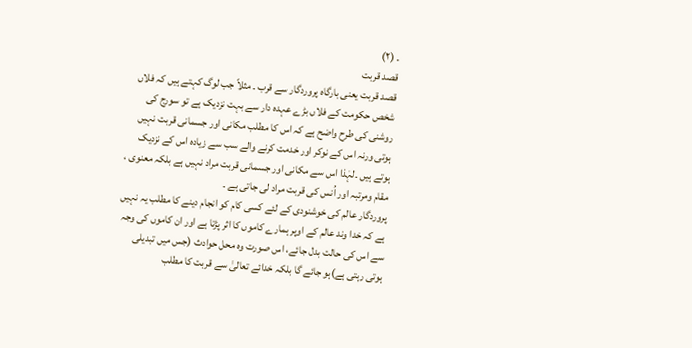۔ (٢)
قصد قربت
قصد قربت یعنی بارگاہ پروردگار سے قرب ۔ مثلاً جب لوگ کہتے ہیں کہ فلاں شخص حکومت کے فلاں بڑے عہدہ دار سے بہت نزدیک ہے تو سورج کی روشنی کی طرح واضح ہے کہ اس کا مطلب مکانی اور جسمانی قربت نہیں ہوتی ورنہ اس کے نوکر اور خدمت کرنے والے سب سے زیادہ اس کے نزدیک ہوتے ہیں ۔لہٰذا اس سے مکانی اور جسمانی قربت مراد نہیں ہے بلکہ معنوی ، مقام ومرتبہ اور اُنس کی قربت مراد لی جاتی ہے ۔
پروردگار عالم کی خوشنودی کے لئے کسی کام کو انجام دینے کا مطلب یہ نہیں ہے کہ خدا وند عالم کے اوپر ہمارے کاموں کا اثر پڑتا ہے اور ان کاموں کی وجہ سے اس کی حالت بدل جائے، اس صورت وہ محل حوادث (جس میں تبدیلی ہوتی رہتی ہے)ہو جائے گا بلکہ خدائے تعالیٰ سے قربت کا مطلب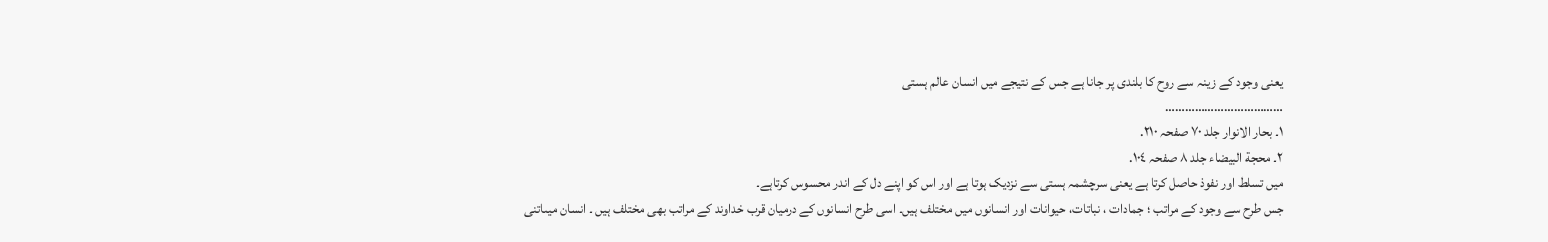یعنی وجود کے زینہ سے روح کا بلندی پر جانا ہے جس کے نتیجے میں انسان عالم ہستی
………………………………
١۔ بحار الانوار جلد ٧٠ صفحہ ٢١٠.
٢۔ محجة البیضاء جلد ٨ صفحہ ١٠٤.
میں تسلط اور نفوذ حاصل کرتا ہے یعنی سرچشمہ ہستی سے نزدیک ہوتا ہے اور اس کو اپنے دل کے اندر محسوس کرتاہے۔
جس طرح سے وجود کے مراتب ؛ جمادات ، نباتات، حیوانات اور انسانوں میں مختلف ہیں۔ اسی طرح انسانوں کے درمیان قرب خداوند کے مراتب بھی مختلف ہیں ۔ انسان میںاتنی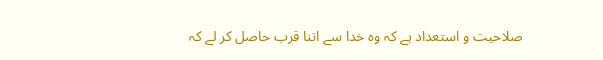صلاحیت و استعداد ہے کہ وہ خدا سے اتنا قرب حاصل کر لے کہ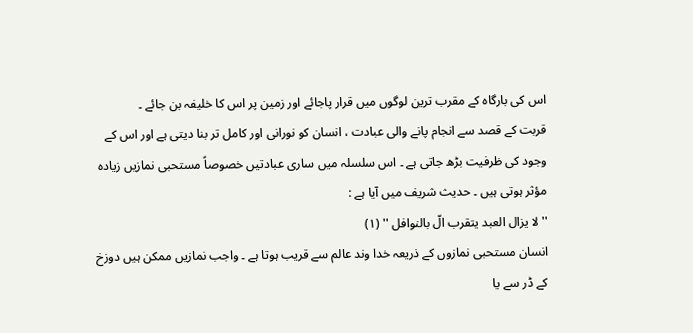اس کی بارگاہ کے مقرب ترین لوگوں میں قرار پاجائے اور زمین پر اس کا خلیفہ بن جائے ۔
قربت کے قصد سے انجام پانے والی عبادت ، انسان کو نورانی اور کامل تر بنا دیتی ہے اور اس کے وجود کی ظرفیت بڑھ جاتی ہے ۔ اس سلسلہ میں ساری عبادتیں خصوصاً مستحبی نمازیں زیادہ مؤثر ہوتی ہیں ۔ حدیث شریف میں آیا ہے :
'' لا یزال العبد یتقرب الّ بالنوافل '' (١)
انسان مستحبی نمازوں کے ذریعہ خدا وند عالم سے قریب ہوتا ہے ۔ واجب نمازیں ممکن ہیں دوزخ کے ڈر سے یا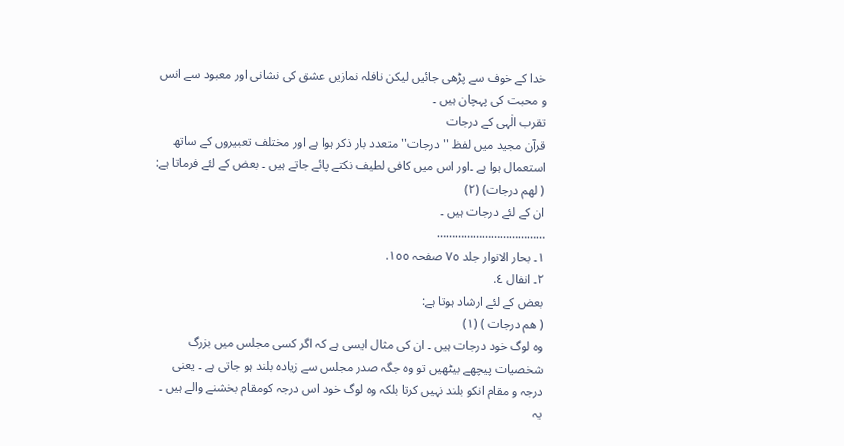خدا کے خوف سے پڑھی جائیں لیکن نافلہ نمازیں عشق کی نشانی اور معبود سے انس و محبت کی پہچان ہیں ۔
تقرب الٰہی کے درجات
قرآن مجید میں لفظ '' درجات'' متعدد بار ذکر ہوا ہے اور مختلف تعبیروں کے ساتھ استعمال ہوا ہے ۔اور اس میں کافی لطیف نکتے پائے جاتے ہیں ۔ بعض کے لئے فرماتا ہے:
( لھم درجات) (٢)
ان کے لئے درجات ہیں ۔
………………………………
١۔ بحار الانوار جلد ٧٥ صفحہ ١٥٥.
٢۔ انفال ٤.
بعض کے لئے ارشاد ہوتا ہے:
( ھم درجات ) (١)
وہ لوگ خود درجات ہیں ۔ ان کی مثال ایسی ہے کہ اگر کسی مجلس میں بزرگ شخصیات پیچھے بیٹھیں تو وہ جگہ صدر مجلس سے زیادہ بلند ہو جاتی ہے ۔ یعنی درجہ و مقام انکو بلند نہیں کرتا بلکہ وہ لوگ خود اس درجہ کومقام بخشنے والے ہیں ۔
یہ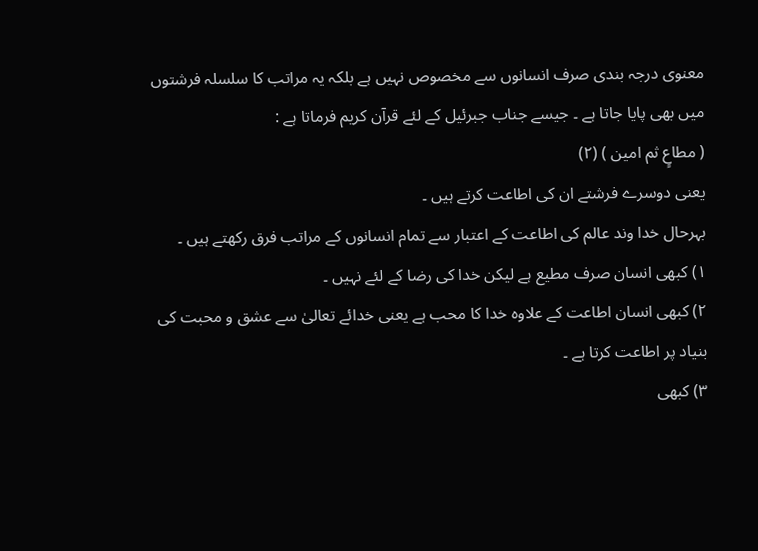معنوی درجہ بندی صرف انسانوں سے مخصوص نہیں ہے بلکہ یہ مراتب کا سلسلہ فرشتوں میں بھی پایا جاتا ہے ۔ جیسے جناب جبرئیل کے لئے قرآن کریم فرماتا ہے :
( مطاعٍ ثم امین ) (٢)
یعنی دوسرے فرشتے ان کی اطاعت کرتے ہیں ۔
بہرحال خدا وند عالم کی اطاعت کے اعتبار سے تمام انسانوں کے مراتب فرق رکھتے ہیں ۔
١) کبھی انسان صرف مطیع ہے لیکن خدا کی رضا کے لئے نہیں ۔
٢) کبھی انسان اطاعت کے علاوہ خدا کا محب ہے یعنی خدائے تعالیٰ سے عشق و محبت کی بنیاد پر اطاعت کرتا ہے ۔
٣) کبھی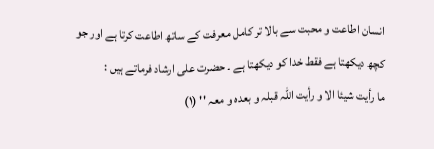انسان اطاعت و محبت سے بالا تر کامل معرفت کے ساتھ اطاعت کرتا ہے اور جو کچھ دیکھتا ہے فقط خدا کو دیکھتا ہے ۔ حضرت علی ارشاد فرماتے ہیں :
ما رأیت شیئا الا و رأیت اللہ قبلہ و بعدہ و معہ '' (١)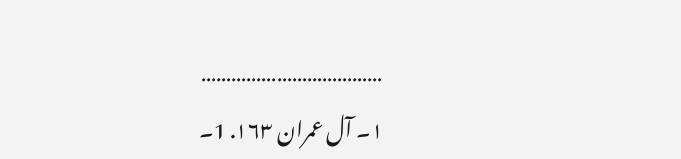………………………………
١۔ آل عمران ١٦٣. 1۔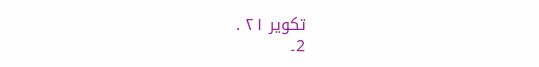تکویر ٢١ .
2۔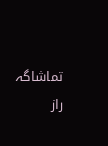تماشاگہ راز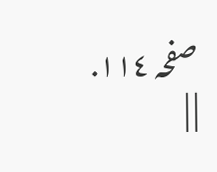صفحہ ١١٤.
| |